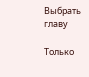Выбрать главу

Только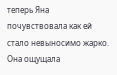теперь Яна почувствовала как ей стало невыносимо жарко. Она ощущала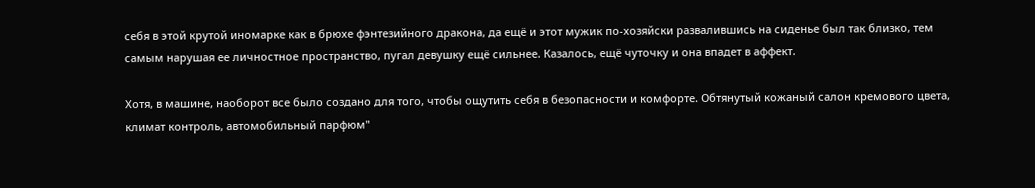себя в этой крутой иномарке как в брюхе фэнтезийного дракона, да ещё и этот мужик по-хозяйски развалившись на сиденье был так близко, тем самым нарушая ее личностное пространство, пугал девушку ещё сильнее. Казалось, ещё чуточку и она впадет в аффект.

Хотя, в машине, наоборот все было создано для того, чтобы ощутить себя в безопасности и комфорте. Обтянутый кожаный салон кремового цвета, климат контроль, автомобильный парфюм"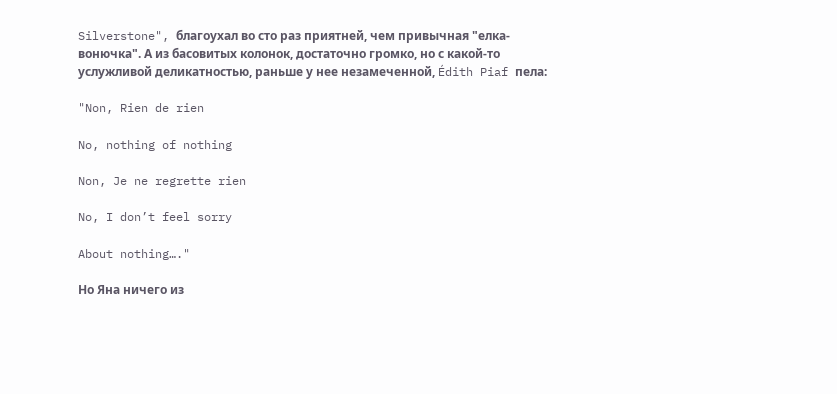Silverstone", благоухал во сто раз приятней, чем привычная "елка-вонючка". А из басовитых колонок, достаточно громко, но с какой-то услужливой деликатностью, раньше у нее незамеченной, Édith Piaf пела:

"Non, Rien de rien

No, nothing of nothing

Non, Je ne regrette rien

No, I don’t feel sorry

About nothing…."

Но Яна ничего из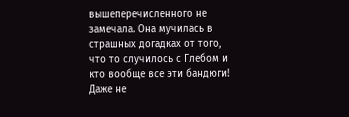вышеперечисленного не замечала. Она мучилась в страшных догадках от того, что то случилось с Глебом и кто вообще все эти бандюги! Даже не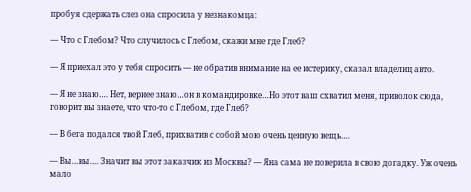пробуя сдержать слез она спросила у незнакомца:

— Что с Глебом? Что случилось с Глебом, скажи мне где Глеб?

— Я приехал это у тебя спросить — не обратив внимание на ее истерику, сказал владелиц авто.

— Я не знаю…. Нет, вернее знаю…он в командировке…Но этот ваш схватил меня, приволок сюда, говорит вы знаете, что что-то с Глебом, где Глеб?

— В бега подался твой Глеб, прихватив с собой мою очень ценную вещь….

— Вы…вы…. Значит вы этот заказчик из Москвы? — Яна сама не поверила в свою догадку. Уж очень мало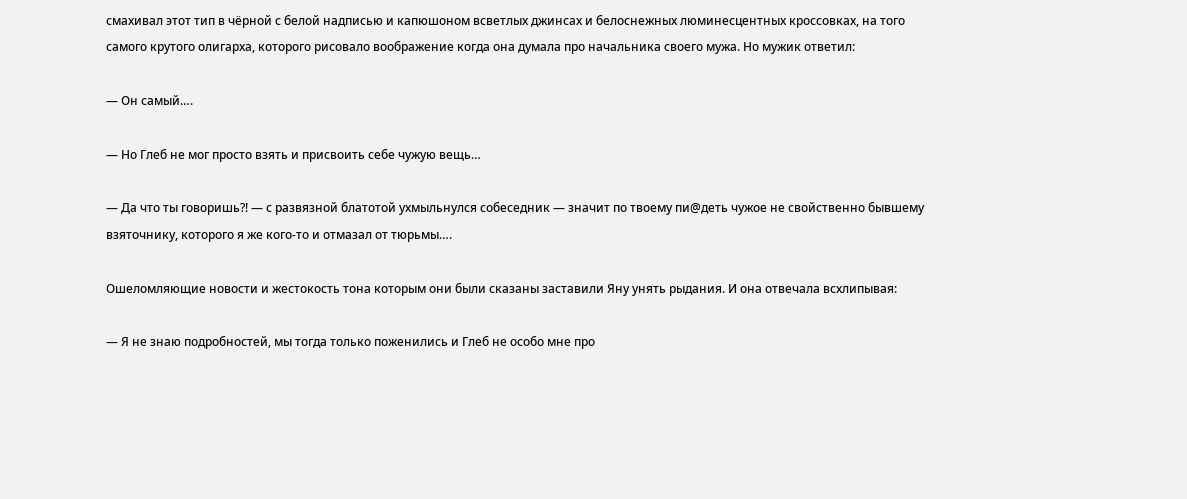смахивал этот тип в чёрной с белой надписью и капюшоном всветлых джинсах и белоснежных люминесцентных кроссовках, на того самого крутого олигарха, которого рисовало воображение когда она думала про начальника своего мужа. Но мужик ответил:

— Он самый….

— Но Глеб не мог просто взять и присвоить себе чужую вещь…

— Да что ты говоришь?! — с развязной блатотой ухмыльнулся собеседник — значит по твоему пи@деть чужое не свойственно бывшему взяточнику, которого я же кого-то и отмазал от тюрьмы….

Ошеломляющие новости и жестокость тона которым они были сказаны заставили Яну унять рыдания. И она отвечала всхлипывая:

— Я не знаю подробностей, мы тогда только поженились и Глеб не особо мне про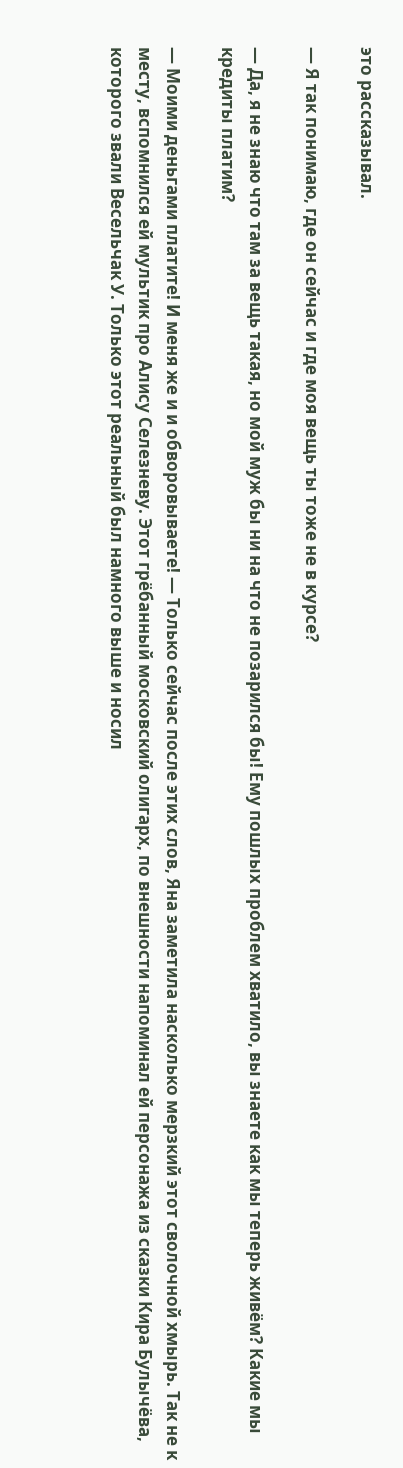это рассказывал.

— Я так понимаю, где он сейчас и где моя вещь ты тоже не в курсе?

— Да, я не знаю что там за вещь такая, но мой муж бы ни на что не позарился бы! Ему пошлых проблем хватило, вы знаете как мы теперь живём? Какие мы кредиты платим?

— Моими деньгами платите! И меня же и и обворовываете! — Только сейчас после этих слов, Яна заметила насколько мерзкий этот сволочной хмырь. Так не к месту, вспомнился ей мультик про Алису Селезневу. Этот грёбанный московский олигарх, по внешности напоминал ей персонажа из сказки Кира Булычёва, которого звали Весельчак У. Только этот реальный был намного выше и носил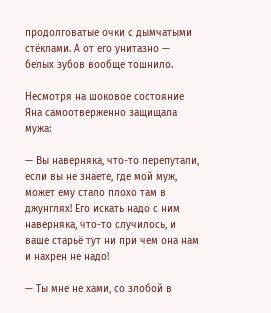продолговатые очки с дымчатыми стёклами. А от его унитазно — белых зубов вообще тошнило.

Несмотря на шоковое состояние Яна самоотверженно защищала мужа:

— Вы наверняка, что-то перепутали, если вы не знаете, где мой муж, может ему стало плохо там в джунглях! Его искать надо с ним наверняка, что-то случилось, и ваше старьё тут ни при чем она нам и нахрен не надо!

— Ты мне не хами, со злобой в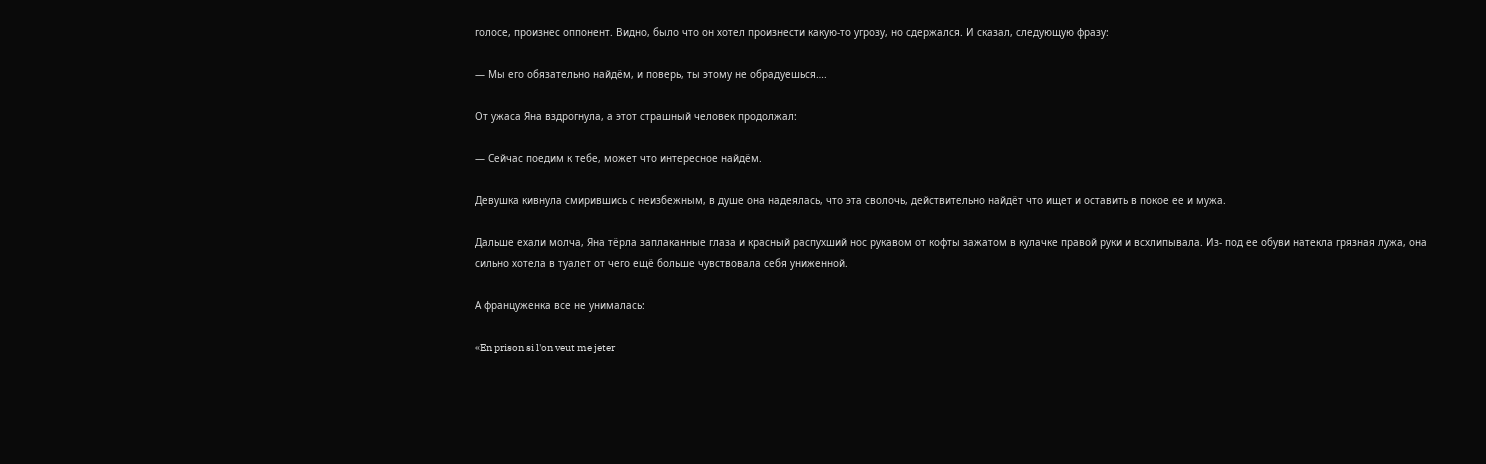голосе, произнес оппонент. Видно, было что он хотел произнести какую-то угрозу, но сдержался. И сказал, следующую фразу:

— Мы его обязательно найдём, и поверь, ты этому не обрадуешься….

От ужаса Яна вздрогнула, а этот страшный человек продолжал:

— Сейчас поедим к тебе, может что интересное найдём.

Девушка кивнула смирившись с неизбежным, в душе она надеялась, что эта сволочь, действительно найдёт что ищет и оставить в покое ее и мужа.

Дальше ехали молча, Яна тёрла заплаканные глаза и красный распухший нос рукавом от кофты зажатом в кулачке правой руки и всхлипывала. Из- под ее обуви натекла грязная лужа, она сильно хотела в туалет от чего ещё больше чувствовала себя униженной.

А француженка все не унималась:

«En prison si l'on veut me jeter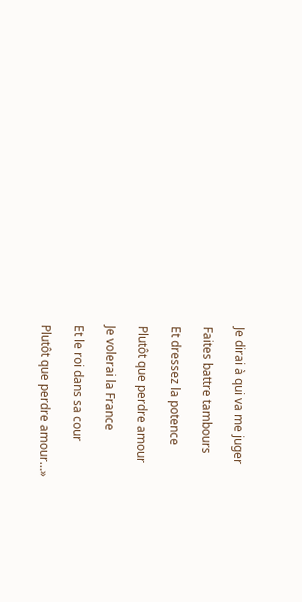Je dirai à qui va me juger

Faites battre tambours

Et dressez la potence

Plutôt que perdre amour

Je volerai la France

Et le roi dans sa cour

Plutôt que perdre amour…»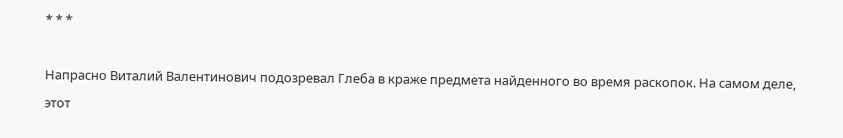* * *

Напрасно Виталий Валентинович подозревал Глеба в краже предмета найденного во время раскопок. На самом деле, этот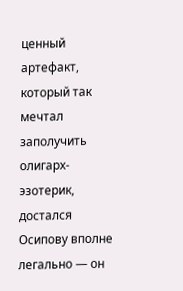ценный артефакт, который так мечтал заполучить олигарх-эзотерик, достался Осипову вполне легально — он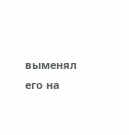выменял его на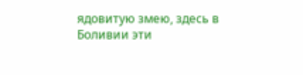ядовитую змею, здесь в Боливии эти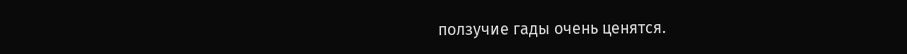ползучие гады очень ценятся.